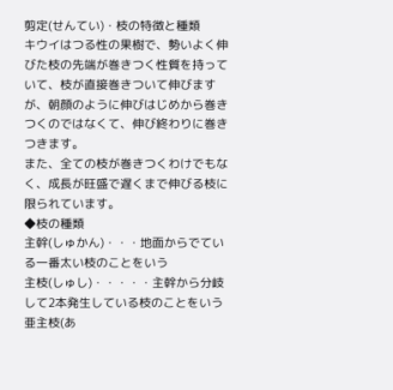剪定(せんてい)・枝の特徴と種類
キウイはつる性の果樹で、勢いよく伸びた枝の先端が巻きつく性質を持っていて、枝が直接巻きついて伸びますが、朝顔のように伸びはじめから巻きつくのではなくて、伸び終わりに巻きつきます。
また、全ての枝が巻きつくわけでもなく、成長が旺盛で遅くまで伸びる枝に限られています。
◆枝の種類
主幹(しゅかん)・・・地面からでている一番太い枝のことをいう
主枝(しゅし)・・・・・主幹から分岐して2本発生している枝のことをいう
亜主枝(あ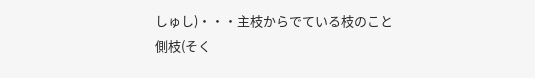しゅし)・・・主枝からでている枝のこと
側枝(そく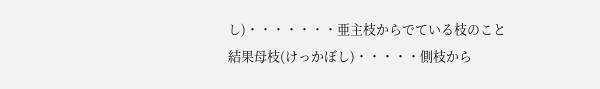し)・・・・・・・亜主枝からでている枝のこと
結果母枝(けっかぼし)・・・・・側枝から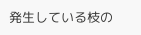発生している枝の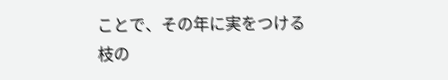ことで、その年に実をつける枝の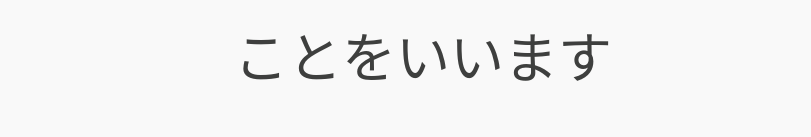ことをいいます